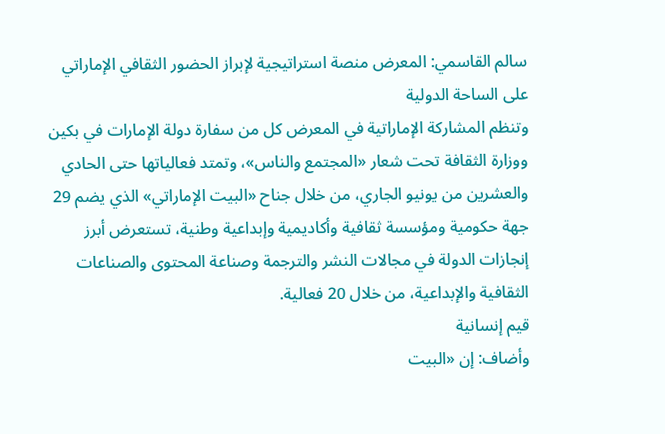سالم القاسمي: المعرض منصة استراتيجية لإبراز الحضور الثقافي الإماراتي على الساحة الدولية
وتنظم المشاركة الإماراتية في المعرض كل من سفارة دولة الإمارات في بكين ووزارة الثقافة تحت شعار «المجتمع والناس»، وتمتد فعالياتها حتى الحادي والعشرين من يونيو الجاري، من خلال جناح «البيت الإماراتي» الذي يضم 29 جهة حكومية ومؤسسة ثقافية وأكاديمية وإبداعية وطنية، تستعرض أبرز إنجازات الدولة في مجالات النشر والترجمة وصناعة المحتوى والصناعات الثقافية والإبداعية، من خلال 20 فعالية.
قيم إنسانية
وأضاف: إن «البيت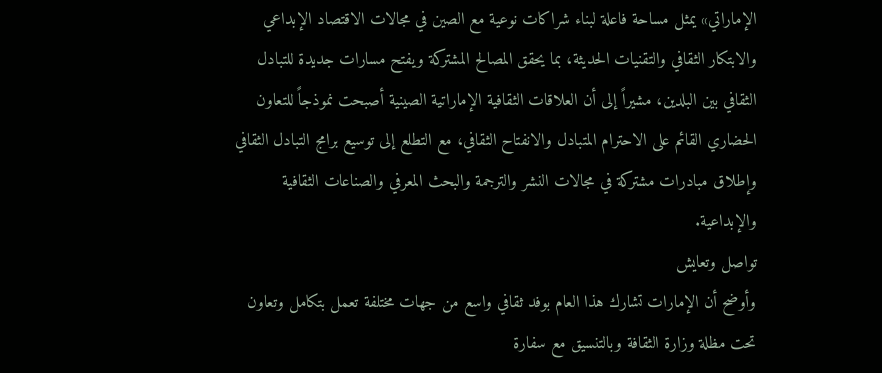الإماراتي» يمثل مساحة فاعلة لبناء شراكات نوعية مع الصين في مجالات الاقتصاد الإبداعي والابتكار الثقافي والتقنيات الحديثة، بما يحقق المصالح المشتركة ويفتح مسارات جديدة للتبادل الثقافي بين البلدين، مشيراً إلى أن العلاقات الثقافية الإماراتية الصينية أصبحت نموذجاً للتعاون الحضاري القائم على الاحترام المتبادل والانفتاح الثقافي، مع التطلع إلى توسيع برامج التبادل الثقافي وإطلاق مبادرات مشتركة في مجالات النشر والترجمة والبحث المعرفي والصناعات الثقافية والإبداعية.
تواصل وتعايش
وأوضح أن الإمارات تشارك هذا العام بوفد ثقافي واسع من جهات مختلفة تعمل بتكامل وتعاون تحت مظلة وزارة الثقافة وبالتنسيق مع سفارة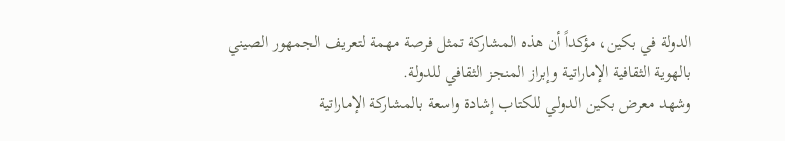الدولة في بكين، مؤكداً أن هذه المشاركة تمثل فرصة مهمة لتعريف الجمهور الصيني بالهوية الثقافية الإماراتية وإبراز المنجز الثقافي للدولة.
وشهد معرض بكين الدولي للكتاب إشادة واسعة بالمشاركة الإماراتية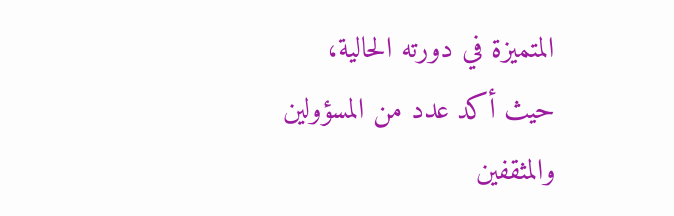المتميزة في دورته الحالية، حيث أكد عدد من المسؤولين والمثقفين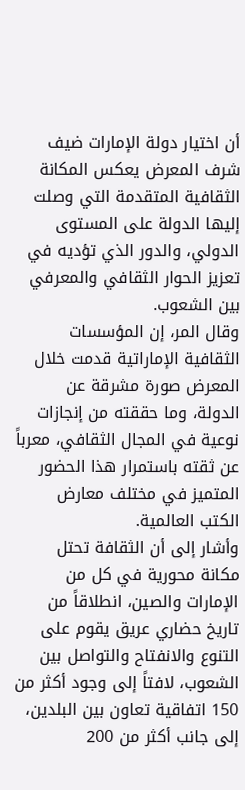أن اختيار دولة الإمارات ضيف شرف المعرض يعكس المكانة الثقافية المتقدمة التي وصلت إليها الدولة على المستوى الدولي، والدور الذي تؤديه في تعزيز الحوار الثقافي والمعرفي بين الشعوب.
وقال المر، إن المؤسسات الثقافية الإماراتية قدمت خلال المعرض صورة مشرقة عن الدولة، وما حققته من إنجازات نوعية في المجال الثقافي، معرباً عن ثقته باستمرار هذا الحضور المتميز في مختلف معارض الكتب العالمية.
وأشار إلى أن الثقافة تحتل مكانة محورية في كل من الإمارات والصين، انطلاقاً من تاريخ حضاري عريق يقوم على التنوع والانفتاح والتواصل بين الشعوب، لافتاً إلى وجود أكثر من 150 اتفاقية تعاون بين البلدين، إلى جانب أكثر من 200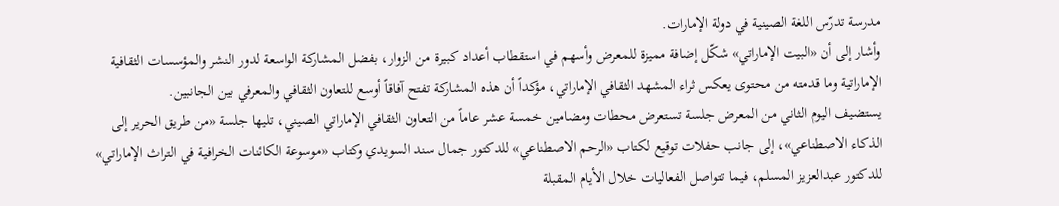مدرسة تدرّس اللغة الصينية في دولة الإمارات.
وأشار إلى أن «البيت الإماراتي» شكّل إضافة مميزة للمعرض وأسهم في استقطاب أعداد كبيرة من الزوار، بفضل المشاركة الواسعة لدور النشر والمؤسسات الثقافية الإماراتية وما قدمته من محتوى يعكس ثراء المشهد الثقافي الإماراتي، مؤكداً أن هذه المشاركة تفتح آفاقاً أوسع للتعاون الثقافي والمعرفي بين الجانبين.
يستضيف اليوم الثاني من المعرض جلسة تستعرض محطات ومضامين خمسة عشر عاماً من التعاون الثقافي الإماراتي الصيني، تليها جلسة «من طريق الحرير إلى الذكاء الاصطناعي»، إلى جانب حفلات توقيع لكتاب «الرحم الاصطناعي» للدكتور جمال سند السويدي وكتاب «موسوعة الكائنات الخرافية في التراث الإماراتي» للدكتور عبدالعزيز المسلم، فيما تتواصل الفعاليات خلال الأيام المقبلة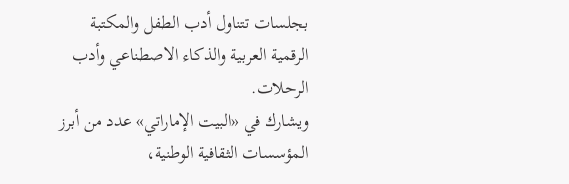بجلسات تتناول أدب الطفل والمكتبة الرقمية العربية والذكاء الاصطناعي وأدب الرحلات.
ويشارك في «البيت الإماراتي» عدد من أبرز المؤسسات الثقافية الوطنية،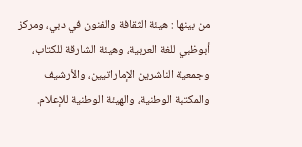من بينها : هيئة الثقافة والفنون في دبي، ومركز أبوظبي للغة العربية، وهيئة الشارقة للكتاب، وجمعية الناشرين الإماراتيين، والأرشيف والمكتبة الوطنية، والهيئة الوطنية للإعلام.